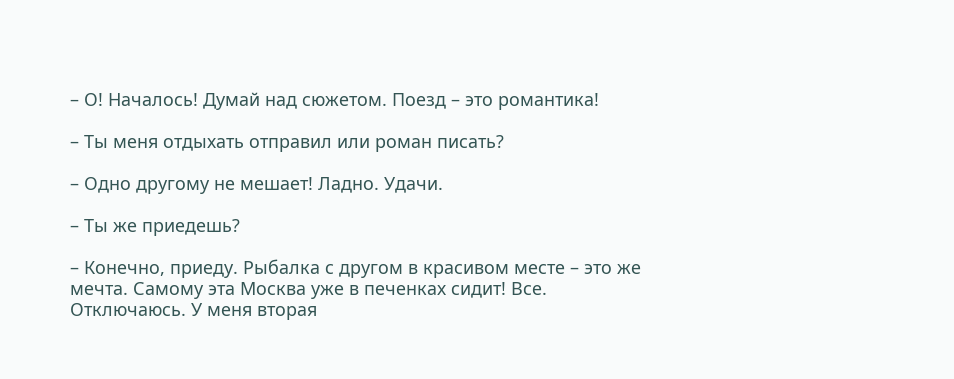– О! Началось! Думай над сюжетом. Поезд – это романтика!

– Ты меня отдыхать отправил или роман писать?

– Одно другому не мешает! Ладно. Удачи.

– Ты же приедешь?

– Конечно, приеду. Рыбалка с другом в красивом месте – это же мечта. Самому эта Москва уже в печенках сидит! Все. Отключаюсь. У меня вторая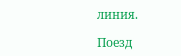линия.

Поезд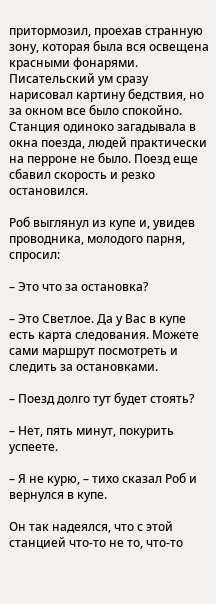притормозил, проехав странную зону, которая была вся освещена красными фонарями. Писательский ум сразу нарисовал картину бедствия, но за окном все было спокойно. Станция одиноко загадывала в окна поезда, людей практически на перроне не было. Поезд еще сбавил скорость и резко остановился.

Роб выглянул из купе и, увидев проводника, молодого парня, спросил:

– Это что за остановка?

– Это Светлое. Да у Вас в купе есть карта следования. Можете сами маршрут посмотреть и следить за остановками.

– Поезд долго тут будет стоять?

– Нет, пять минут, покурить успеете.

– Я не курю, – тихо сказал Роб и вернулся в купе.

Он так надеялся, что с этой станцией что-то не то, что-то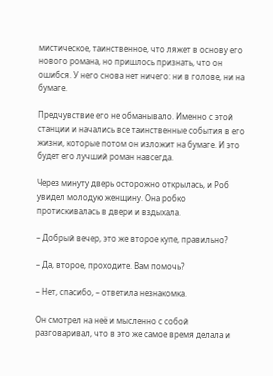мистическое, таинственное, что ляжет в основу его нового романа, но пришлось признать, что он ошибся. У него снова нет ничего: ни в голове, ни на бумаге.

Предчувствие его не обманывало. Именно с этой станции и начались все таинственные события в его жизни, которые потом он изложит на бумаге. И это будет его лучший роман навсегда.

Через минуту дверь осторожно открылась, и Роб увидел молодую женщину. Она робко протискивалась в двери и вздыхала.

– Добрый вечер, это же второе купе, правильно?

– Да, второе, проходите. Вам помочь?

– Нет, спасибо, – ответила незнакомка.

Он смотрел на неё и мысленно с собой разговаривал, что в это же самое время делала и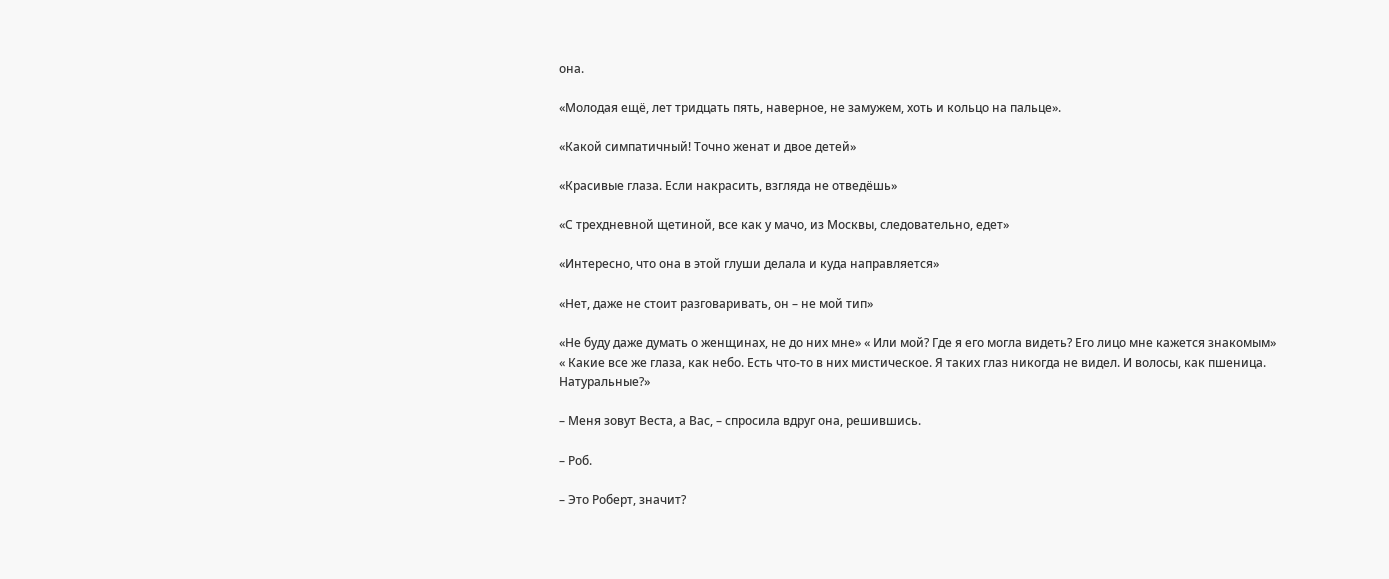она.

«Молодая ещё, лет тридцать пять, наверное, не замужем, хоть и кольцо на пальце».

«Какой симпатичный! Точно женат и двое детей»

«Красивые глаза. Если накрасить, взгляда не отведёшь»

«С трехдневной щетиной, все как у мачо, из Москвы, следовательно, едет»

«Интересно, что она в этой глуши делала и куда направляется»

«Нет, даже не стоит разговаривать, он – не мой тип»

«Не буду даже думать о женщинах, не до них мне» « Или мой? Где я его могла видеть? Его лицо мне кажется знакомым» « Какие все же глаза, как небо. Есть что-то в них мистическое. Я таких глаз никогда не видел. И волосы, как пшеница. Натуральные?»

– Меня зовут Веста, а Вас, – спросила вдруг она, решившись.

– Роб.

– Это Роберт, значит?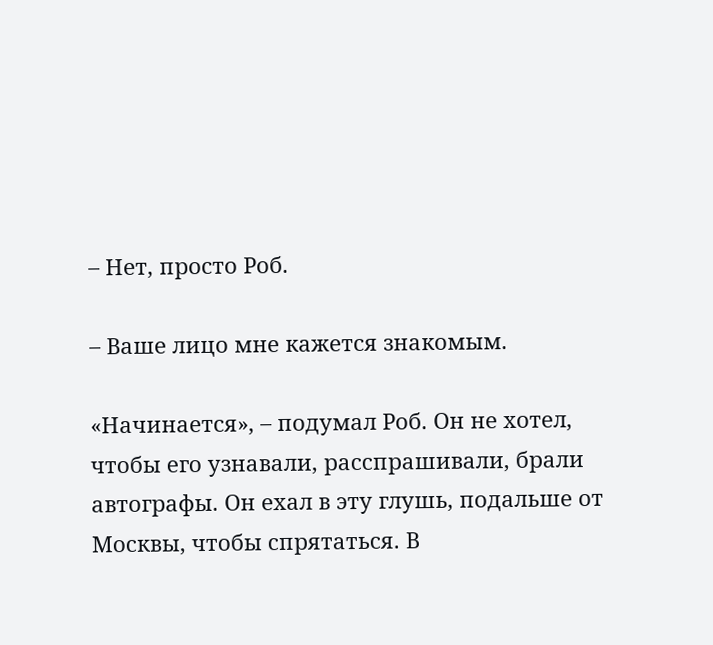– Нет, просто Роб.

– Ваше лицо мне кажется знакомым.

«Начинается», – подумал Роб. Он не хотел, чтобы его узнавали, расспрашивали, брали автографы. Он ехал в эту глушь, подальше от Москвы, чтобы спрятаться. В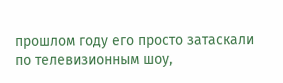прошлом году его просто затаскали по телевизионным шоу,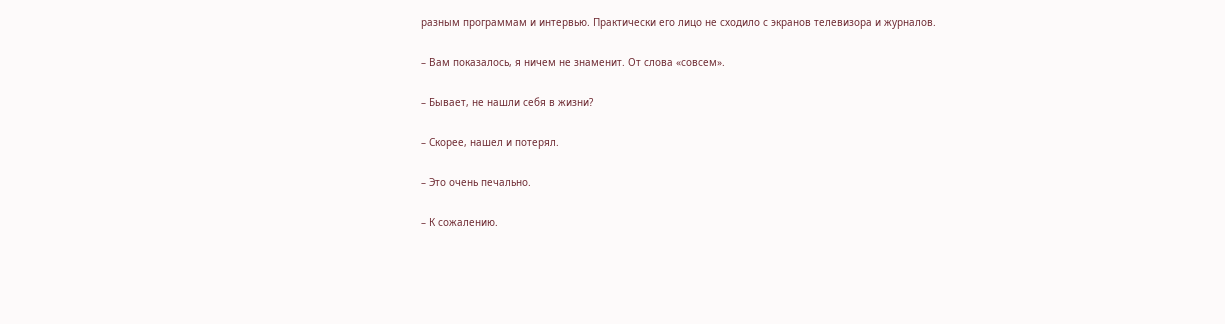разным программам и интервью. Практически его лицо не сходило с экранов телевизора и журналов.

– Вам показалось, я ничем не знаменит. От слова «совсем».

– Бывает, не нашли себя в жизни?

– Скорее, нашел и потерял.

– Это очень печально.

– К сожалению.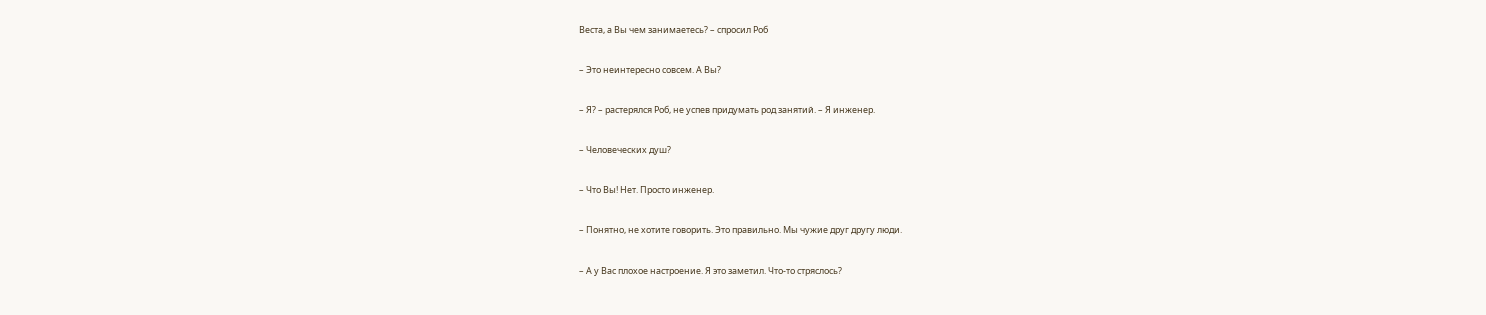Веста, а Вы чем занимаетесь? – спросил Роб

– Это неинтересно совсем. А Вы?

– Я? – растерялся Роб, не успев придумать род занятий. – Я инженер.

– Человеческих душ?

– Что Вы! Нет. Просто инженер.

– Понятно, не хотите говорить. Это правильно. Мы чужие друг другу люди.

– А у Вас плохое настроение. Я это заметил. Что-то стряслось?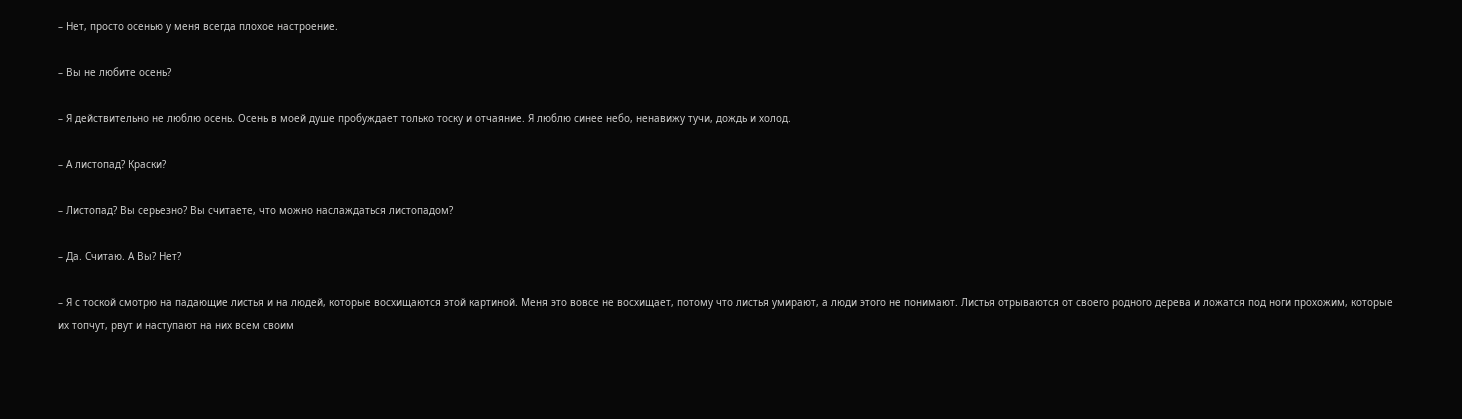– Нет, просто осенью у меня всегда плохое настроение.

– Вы не любите осень?

– Я действительно не люблю осень. Осень в моей душе пробуждает только тоску и отчаяние. Я люблю синее небо, ненавижу тучи, дождь и холод.

– А листопад? Краски?

– Листопад? Вы серьезно? Вы считаете, что можно наслаждаться листопадом?

– Да. Считаю. А Вы? Нет?

– Я с тоской смотрю на падающие листья и на людей, которые восхищаются этой картиной. Меня это вовсе не восхищает, потому что листья умирают, а люди этого не понимают. Листья отрываются от своего родного дерева и ложатся под ноги прохожим, которые их топчут, рвут и наступают на них всем своим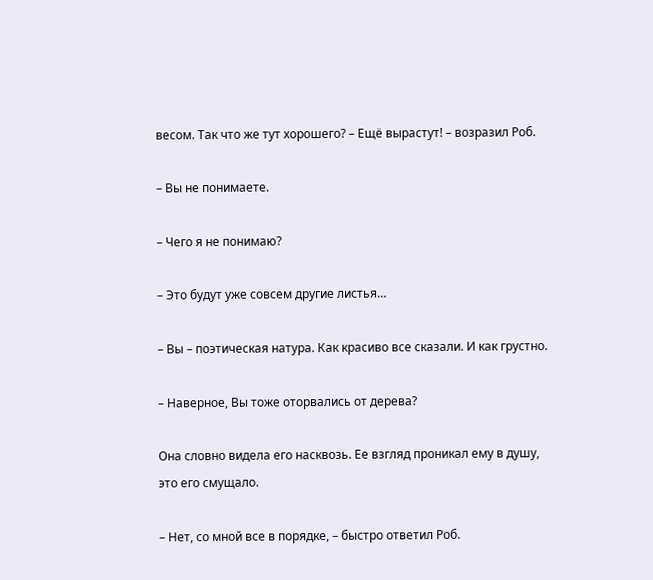весом. Так что же тут хорошего? – Ещё вырастут! – возразил Роб.

– Вы не понимаете.

– Чего я не понимаю?

– Это будут уже совсем другие листья…

– Вы – поэтическая натура. Как красиво все сказали. И как грустно.

– Наверное, Вы тоже оторвались от дерева?

Она словно видела его насквозь. Ее взгляд проникал ему в душу, это его смущало.

– Нет, со мной все в порядке, – быстро ответил Роб.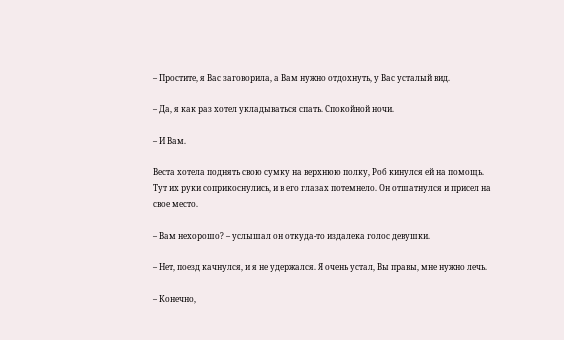– Простите, я Вас заговорила, а Вам нужно отдохнуть, у Вас усталый вид.

– Да, я как раз хотел укладываться спать. Спокойной ночи.

– И Вам.

Веста хотела поднять свою сумку на верхнюю полку, Роб кинулся ей на помощь. Тут их руки соприкоснулись, и в его глазах потемнело. Он отшатнулся и присел на свое место.

– Вам нехорошо? – услышал он откуда-то издалека голос девушки.

– Нет, поезд качнулся, и я не удержался. Я очень устал, Вы правы, мне нужно лечь.

– Конечно,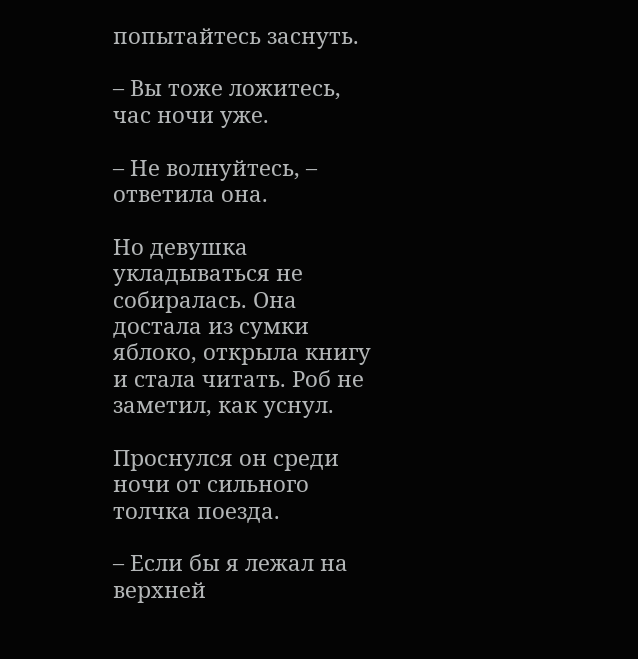попытайтесь заснуть.

– Вы тоже ложитесь, час ночи уже.

– Не волнуйтесь, – ответила она.

Но девушка укладываться не собиралась. Она достала из сумки яблоко, открыла книгу и стала читать. Роб не заметил, как уснул.

Проснулся он среди ночи от сильного толчка поезда.

– Если бы я лежал на верхней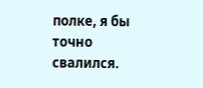полке, я бы точно свалился.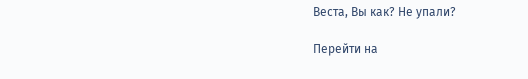Веста, Вы как? Не упали?

Перейти на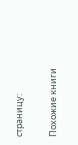страницу:

Похожие книги